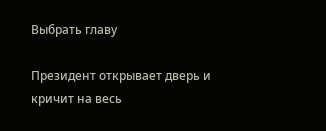Выбрать главу

Президент открывает дверь и кричит на весь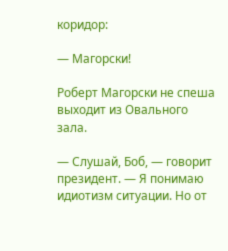коридор:

— Магорски!

Роберт Магорски не спеша выходит из Овального зала.

— Слушай, Боб, — говорит президент. — Я понимаю идиотизм ситуации. Но от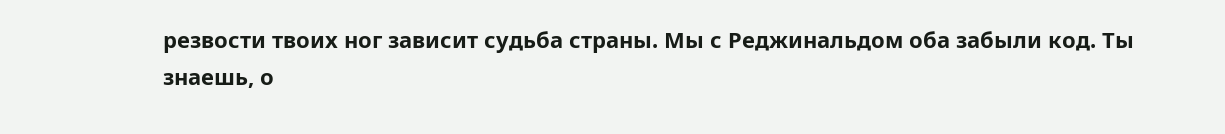резвости твоих ног зависит судьба страны. Мы с Реджинальдом оба забыли код. Ты знаешь, о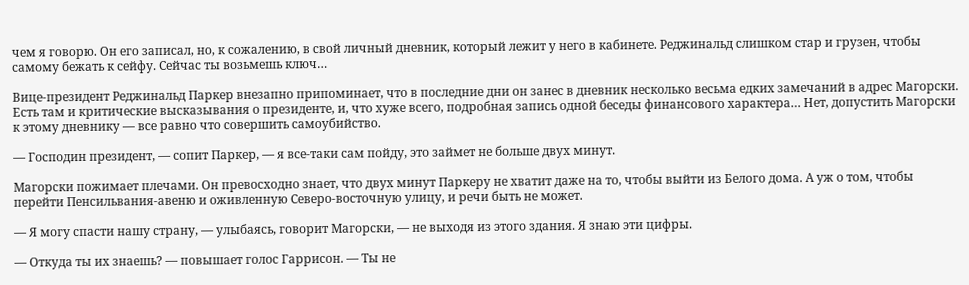чем я говорю. Он его записал, но, к сожалению, в свой личный дневник, который лежит у него в кабинете. Реджинальд слишком стар и грузен, чтобы самому бежать к сейфу. Сейчас ты возьмешь ключ…

Вице-президент Реджинальд Паркер внезапно припоминает, что в последние дни он занес в дневник несколько весьма едких замечаний в адрес Магорски. Есть там и критические высказывания о президенте, и, что хуже всего, подробная запись одной беседы финансового характера… Нет, допустить Магорски к этому дневнику — все равно что совершить самоубийство.

— Господин президент, — сопит Паркер, — я все-таки сам пойду, это займет не больше двух минут.

Магорски пожимает плечами. Он превосходно знает, что двух минут Паркеру не хватит даже на то, чтобы выйти из Белого дома. А уж о том, чтобы перейти Пенсильвания-авеню и оживленную Северо-восточную улицу, и речи быть не может.

— Я могу спасти нашу страну, — улыбаясь, говорит Магорски, — не выходя из этого здания. Я знаю эти цифры.

— Откуда ты их знаешь? — повышает голос Гаррисон. — Ты не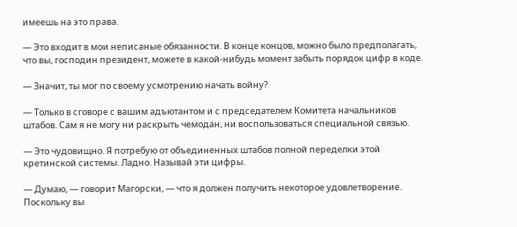имеешь на это права.

— Это входит в мои неписаные обязанности. В конце концов, можно было предполагать, что вы, господин президент, можете в какой-нибудь момент забыть порядок цифр в коде.

— Значит, ты мог по своему усмотрению начать войну?

— Только в сговоре с вашим адъютантом и с председателем Комитета начальников штабов. Сам я не могу ни раскрыть чемодан, ни воспользоваться специальной связью.

— Это чудовищно. Я потребую от объединенных штабов полной переделки этой кретинской системы. Ладно. Называй эти цифры.

— Думаю, — говорит Магорски, — что я должен получить некоторое удовлетворение. Поскольку вы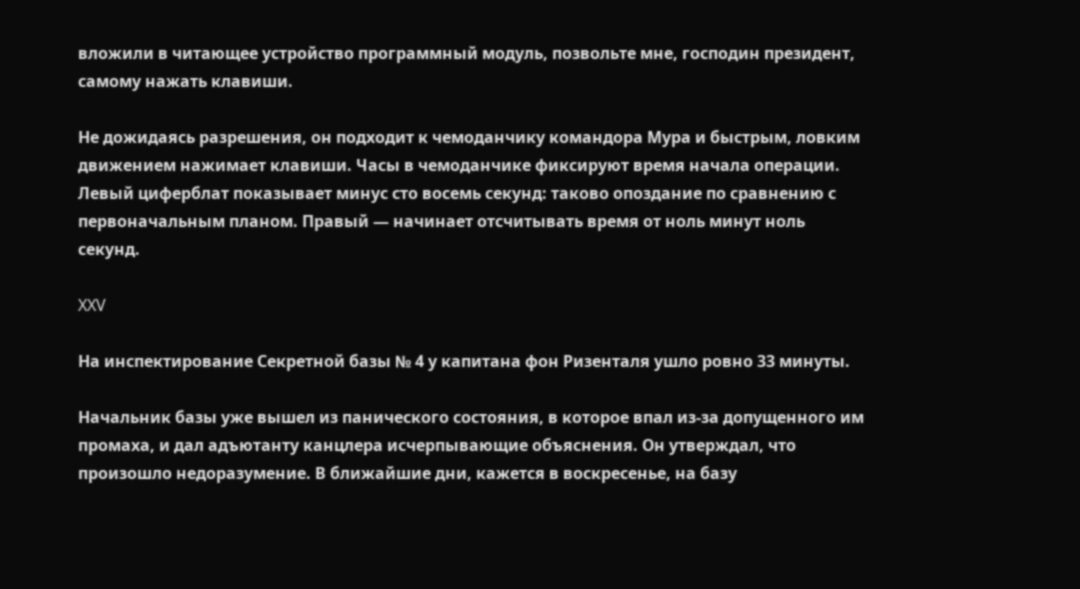вложили в читающее устройство программный модуль, позвольте мне, господин президент, самому нажать клавиши.

Не дожидаясь разрешения, он подходит к чемоданчику командора Мура и быстрым, ловким движением нажимает клавиши. Часы в чемоданчике фиксируют время начала операции. Левый циферблат показывает минус сто восемь секунд: таково опоздание по сравнению с первоначальным планом. Правый — начинает отсчитывать время от ноль минут ноль секунд.

XXV

На инспектирование Секретной базы № 4 у капитана фон Ризенталя ушло ровно 33 минуты.

Начальник базы уже вышел из панического состояния, в которое впал из-за допущенного им промаха, и дал адъютанту канцлера исчерпывающие объяснения. Он утверждал, что произошло недоразумение. В ближайшие дни, кажется в воскресенье, на базу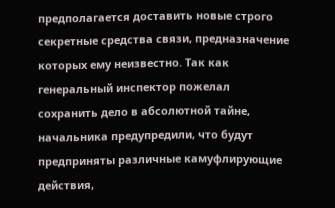предполагается доставить новые строго секретные средства связи, предназначение которых ему неизвестно. Так как генеральный инспектор пожелал сохранить дело в абсолютной тайне, начальника предупредили, что будут предприняты различные камуфлирующие действия,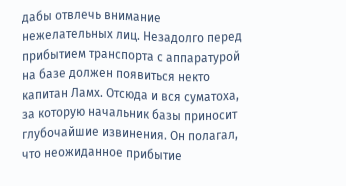дабы отвлечь внимание нежелательных лиц. Незадолго перед прибытием транспорта с аппаратурой на базе должен появиться некто капитан Ламх. Отсюда и вся суматоха, за которую начальник базы приносит глубочайшие извинения. Он полагал, что неожиданное прибытие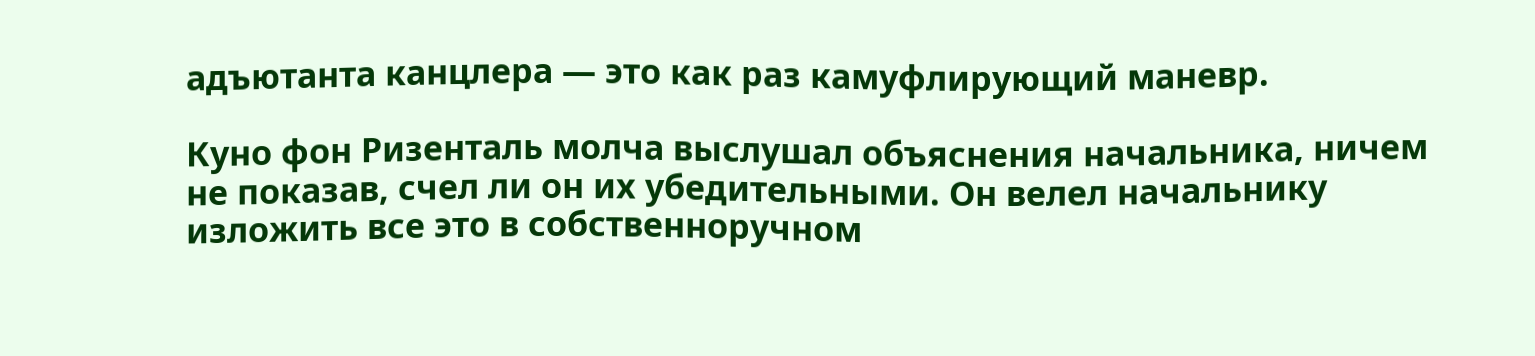адъютанта канцлера — это как раз камуфлирующий маневр.

Куно фон Ризенталь молча выслушал объяснения начальника, ничем не показав, счел ли он их убедительными. Он велел начальнику изложить все это в собственноручном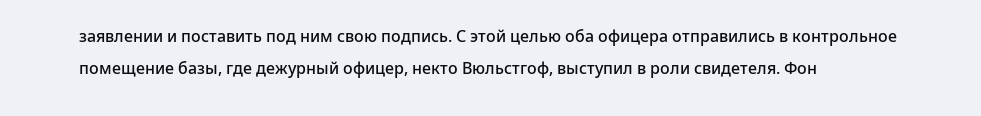заявлении и поставить под ним свою подпись. С этой целью оба офицера отправились в контрольное помещение базы, где дежурный офицер, некто Вюльстгоф, выступил в роли свидетеля. Фон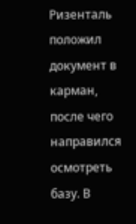Ризенталь положил документ в карман, после чего направился осмотреть базу. В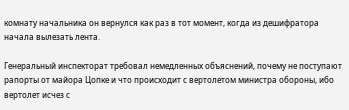комнату начальника он вернулся как раз в тот момент, когда из дешифратора начала вылезать лента.

Генеральный инспекторат требовал немедленных объяснений, почему не поступают рапорты от майора Цопке и что происходит с вертолетом министра обороны, ибо вертолет исчез с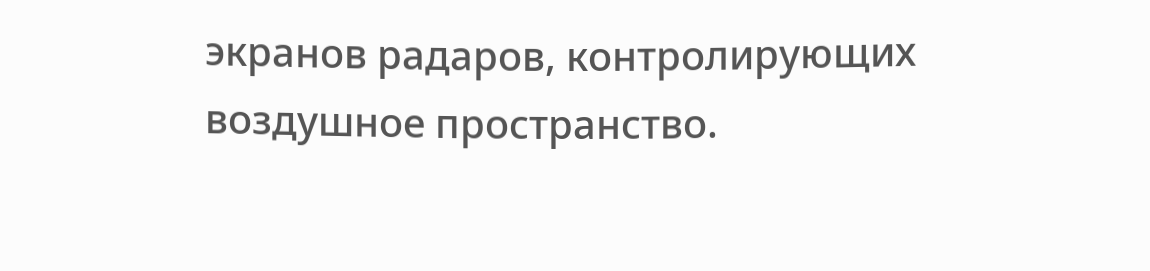экранов радаров, контролирующих воздушное пространство.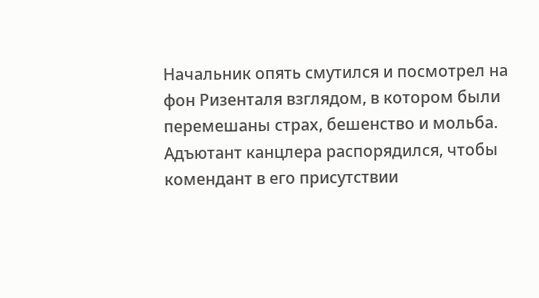Начальник опять смутился и посмотрел на фон Ризенталя взглядом, в котором были перемешаны страх, бешенство и мольба. Адъютант канцлера распорядился, чтобы комендант в его присутствии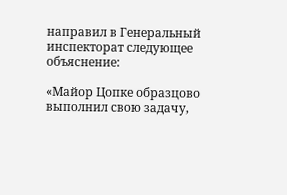направил в Генеральный инспекторат следующее объяснение:

«Майор Цопке образцово выполнил свою задачу,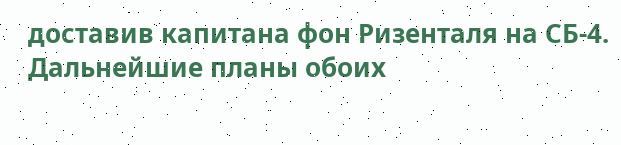доставив капитана фон Ризенталя на СБ-4. Дальнейшие планы обоих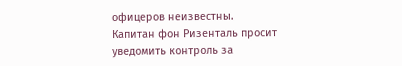офицеров неизвестны. Капитан фон Ризенталь просит уведомить контроль за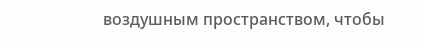воздушным пространством, чтобы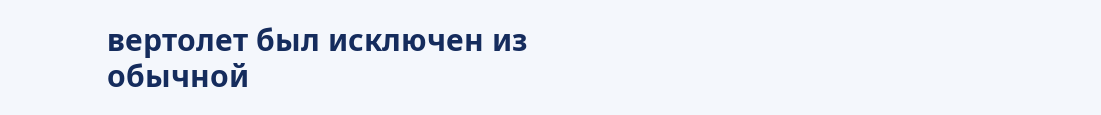вертолет был исключен из обычной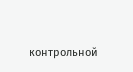контрольной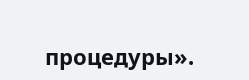процедуры».